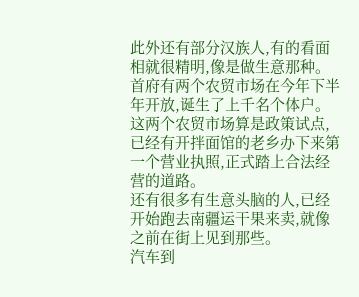此外还有部分汉族人,有的看面相就很精明,像是做生意那种。
首府有两个农贸市场在今年下半年开放,诞生了上千名个体户。
这两个农贸市场算是政策试点,已经有开拌面馆的老乡办下来第一个营业执照,正式踏上合法经营的道路。
还有很多有生意头脑的人,已经开始跑去南疆运干果来卖,就像之前在街上见到那些。
汽车到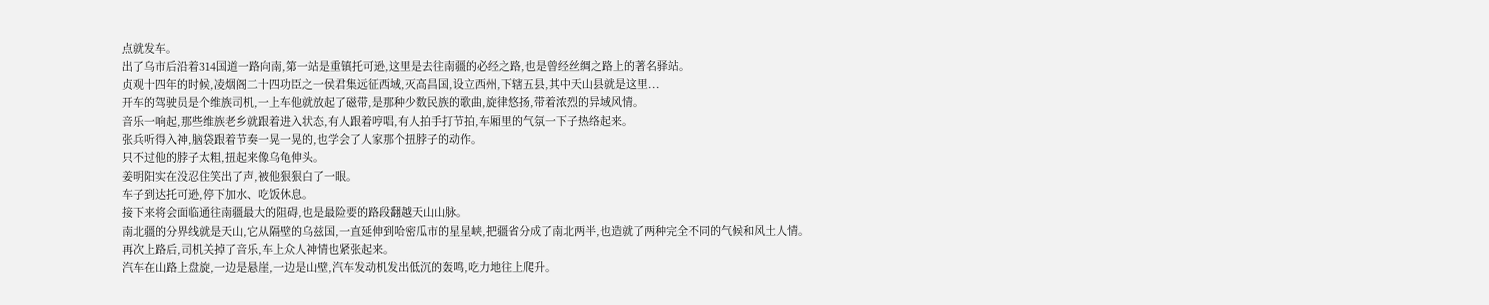点就发车。
出了乌市后沿着314国道一路向南,第一站是重镇托可逊,这里是去往南疆的必经之路,也是曾经丝绸之路上的著名驿站。
贞观十四年的时候,凌烟阁二十四功臣之一侯君集远征西域,灭高昌国,设立西州,下辖五县,其中天山县就是这里...
开车的驾驶员是个维族司机,一上车他就放起了磁带,是那种少数民族的歌曲,旋律悠扬,带着浓烈的异域风情。
音乐一响起,那些维族老乡就跟着进入状态,有人跟着哼唱,有人拍手打节拍,车厢里的气氛一下子热络起来。
张兵听得入神,脑袋跟着节奏一晃一晃的,也学会了人家那个扭脖子的动作。
只不过他的脖子太粗,扭起来像乌龟伸头。
姜明阳实在没忍住笑出了声,被他狠狠白了一眼。
车子到达托可逊,停下加水、吃饭休息。
接下来将会面临通往南疆最大的阻碍,也是最险要的路段翻越天山山脉。
南北疆的分界线就是天山,它从隔壁的乌兹国,一直延伸到哈密瓜市的星星峡,把疆省分成了南北两半,也造就了两种完全不同的气候和风土人情。
再次上路后,司机关掉了音乐,车上众人神情也紧张起来。
汽车在山路上盘旋,一边是悬崖,一边是山壁,汽车发动机发出低沉的轰鸣,吃力地往上爬升。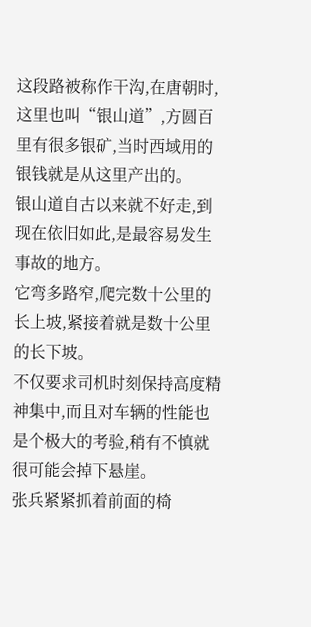这段路被称作干沟,在唐朝时,这里也叫“银山道”,方圆百里有很多银矿,当时西域用的银钱就是从这里产出的。
银山道自古以来就不好走,到现在依旧如此,是最容易发生事故的地方。
它弯多路窄,爬完数十公里的长上坡,紧接着就是数十公里的长下坡。
不仅要求司机时刻保持高度精神集中,而且对车辆的性能也是个极大的考验,稍有不慎就很可能会掉下悬崖。
张兵紧紧抓着前面的椅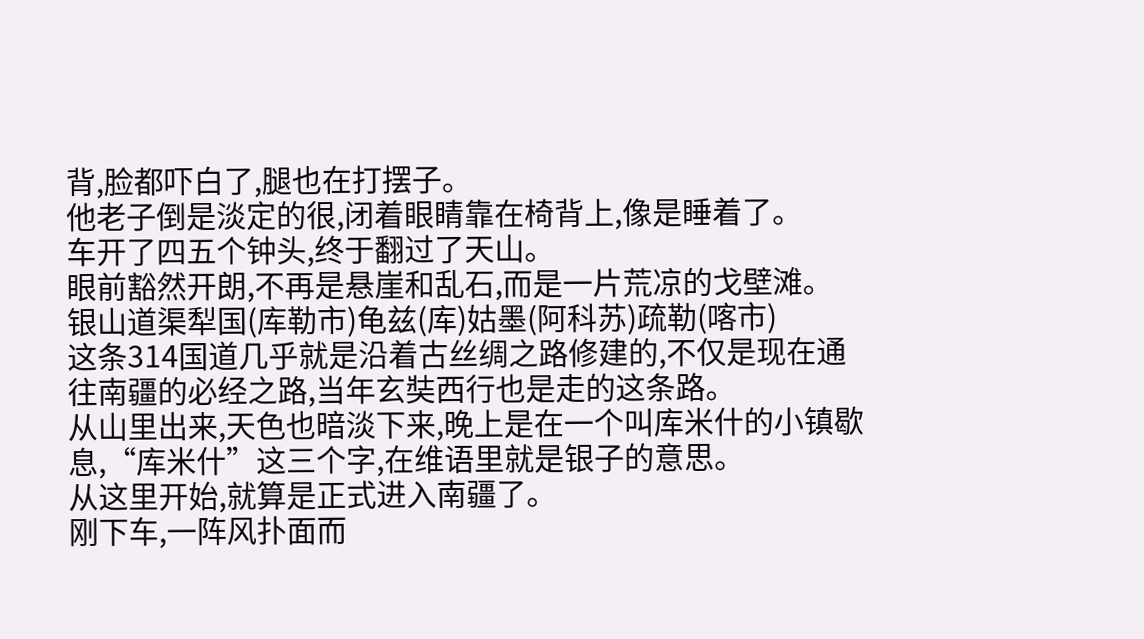背,脸都吓白了,腿也在打摆子。
他老子倒是淡定的很,闭着眼睛靠在椅背上,像是睡着了。
车开了四五个钟头,终于翻过了天山。
眼前豁然开朗,不再是悬崖和乱石,而是一片荒凉的戈壁滩。
银山道渠犁国(库勒市)龟兹(库)姑墨(阿科苏)疏勒(喀市)
这条314国道几乎就是沿着古丝绸之路修建的,不仅是现在通往南疆的必经之路,当年玄奘西行也是走的这条路。
从山里出来,天色也暗淡下来,晚上是在一个叫库米什的小镇歇息,“库米什”这三个字,在维语里就是银子的意思。
从这里开始,就算是正式进入南疆了。
刚下车,一阵风扑面而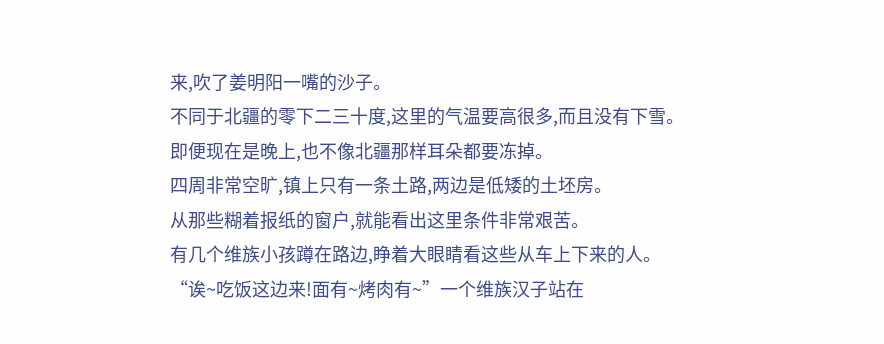来,吹了姜明阳一嘴的沙子。
不同于北疆的零下二三十度,这里的气温要高很多,而且没有下雪。
即便现在是晚上,也不像北疆那样耳朵都要冻掉。
四周非常空旷,镇上只有一条土路,两边是低矮的土坯房。
从那些糊着报纸的窗户,就能看出这里条件非常艰苦。
有几个维族小孩蹲在路边,睁着大眼睛看这些从车上下来的人。
“诶~吃饭这边来!面有~烤肉有~”一个维族汉子站在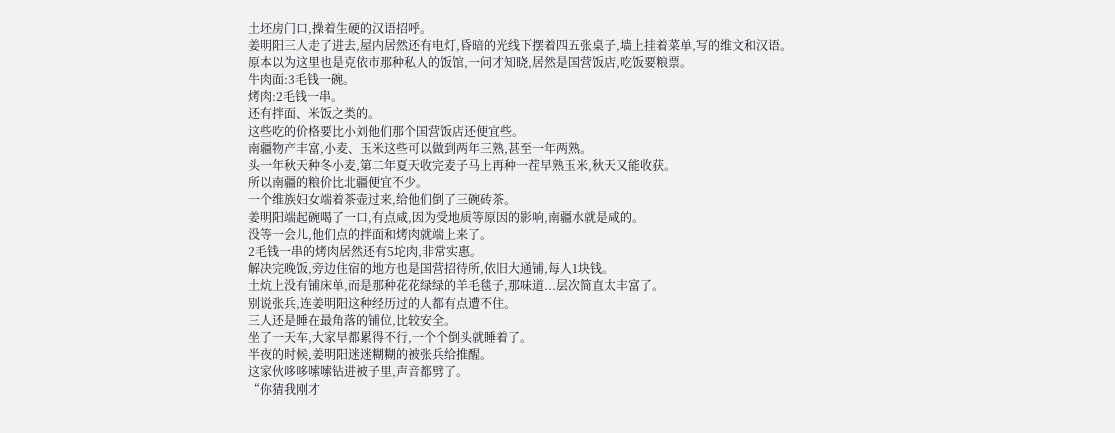土坯房门口,操着生硬的汉语招呼。
姜明阳三人走了进去,屋内居然还有电灯,昏暗的光线下摆着四五张桌子,墙上挂着菜单,写的维文和汉语。
原本以为这里也是克依市那种私人的饭馆,一问才知晓,居然是国营饭店,吃饭要粮票。
牛肉面:3毛钱一碗。
烤肉:2毛钱一串。
还有拌面、米饭之类的。
这些吃的价格要比小刘他们那个国营饭店还便宜些。
南疆物产丰富,小麦、玉米这些可以做到两年三熟,甚至一年两熟。
头一年秋天种冬小麦,第二年夏天收完麦子马上再种一茬早熟玉米,秋天又能收获。
所以南疆的粮价比北疆便宜不少。
一个维族妇女端着茶壶过来,给他们倒了三碗砖茶。
姜明阳端起碗喝了一口,有点咸,因为受地质等原因的影响,南疆水就是咸的。
没等一会儿,他们点的拌面和烤肉就端上来了。
2毛钱一串的烤肉居然还有5坨肉,非常实惠。
解决完晚饭,旁边住宿的地方也是国营招待所,依旧大通铺,每人1块钱。
土炕上没有铺床单,而是那种花花绿绿的羊毛毯子,那味道...层次简直太丰富了。
别说张兵,连姜明阳这种经历过的人都有点遭不住。
三人还是睡在最角落的铺位,比较安全。
坐了一天车,大家早都累得不行,一个个倒头就睡着了。
半夜的时候,姜明阳迷迷糊糊的被张兵给推醒。
这家伙哆哆嗦嗦钻进被子里,声音都劈了。
“你猜我刚才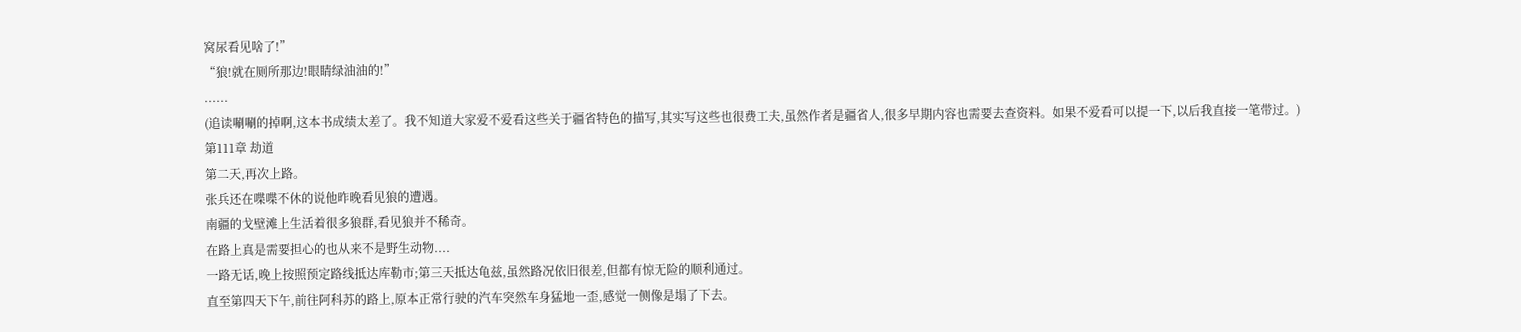窝尿看见啥了!”
“狼!就在厕所那边!眼睛绿油油的!”
......
(追读唰唰的掉啊,这本书成绩太差了。我不知道大家爱不爱看这些关于疆省特色的描写,其实写这些也很费工夫,虽然作者是疆省人,很多早期内容也需要去查资料。如果不爱看可以提一下,以后我直接一笔带过。)
第111章 劫道
第二天,再次上路。
张兵还在喋喋不休的说他昨晚看见狼的遭遇。
南疆的戈壁滩上生活着很多狼群,看见狼并不稀奇。
在路上真是需要担心的也从来不是野生动物....
一路无话,晚上按照预定路线抵达库勒市;第三天抵达龟兹,虽然路况依旧很差,但都有惊无险的顺利通过。
直至第四天下午,前往阿科苏的路上,原本正常行驶的汽车突然车身猛地一歪,感觉一侧像是塌了下去。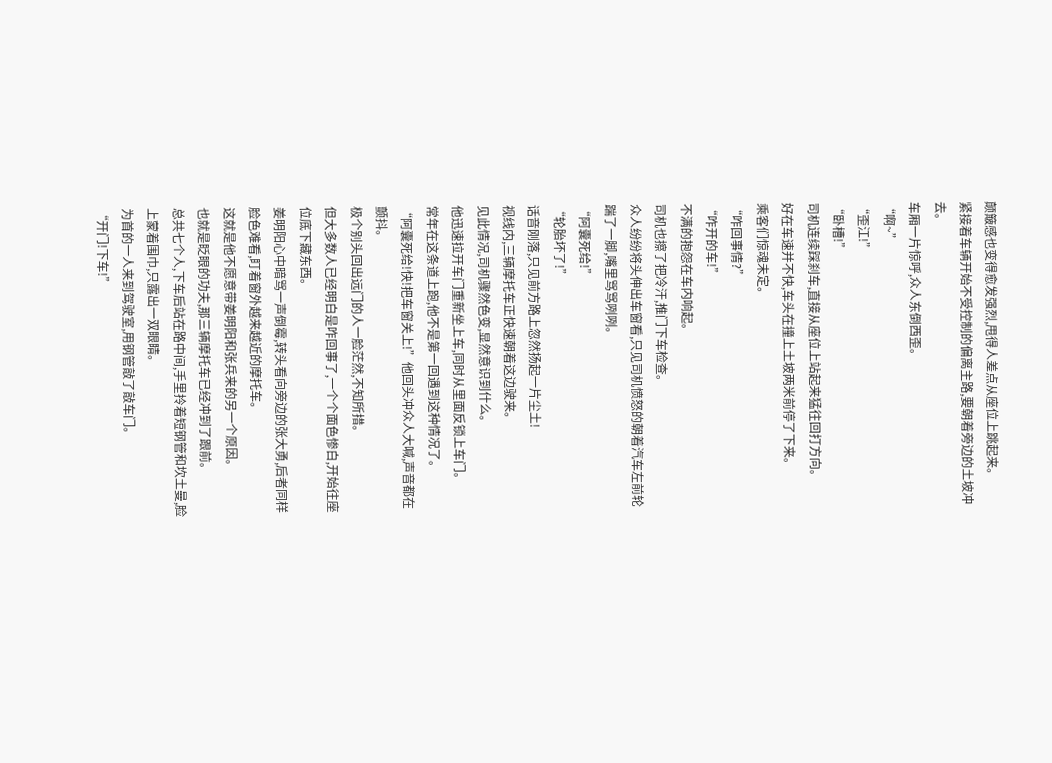颠簸感也变得愈发强烈,甩得人差点从座位上跳起来。
紧接着车辆开始不受控制的偏离主路,要朝着旁边的土坡冲去。
车厢一片惊呼,众人东倒西歪。
“啊~”
“歪江!”
“卧槽!”
司机连续踩刹车,直接从座位上站起来猛往回打方向。
好在车速并不快,车头在撞上土坡两米前停了下来。
乘客们惊魂未定。
“咋回事情?”
“咋开的车!”
不满的抱怨在车内响起。
司机也擦了把冷汗,推门下车检查。
众人纷纷将头伸出车窗看,只见司机愤怒的朝着汽车左前轮踹了一脚,嘴里骂骂咧咧。
“阿囊死给!”
“轮胎坏了!”
话音刚落,只见前方路上忽然扬起一片尘土!
视线内,三辆摩托车正快速朝着这边驶来。
见此情况,司机骤然色变,显然意识到什么。
他迅速拉开车门重新坐上车,同时从里面反锁上车门。
常年在这条道上跑,他不是第一回遇到这种情况了。
“阿囊死给!快!把车窗关上!”他回头冲众人大喊,声音都在颤抖。
极个别头回出远门的人一脸茫然,不知所措。
但大多数人已经明白是咋回事了,一个个面色惨白,开始往座位底下藏东西。
姜明阳心中暗骂一声倒霉,转头看向旁边的张大勇,后者同样脸色难看,盯着窗外越来越近的摩托车。
这就是他不愿意带姜明阳和张兵来的另一个原因。
也就是眨眼的功夫,那三辆摩托车已经冲到了跟前。
总共七个人,下车后站在路中间,手里拎着短钢管和坎土曼,脸上蒙着围巾,只露出一双眼睛。
为首的一人来到驾驶室,用钢管敲了敲车门。
“开门!下车!”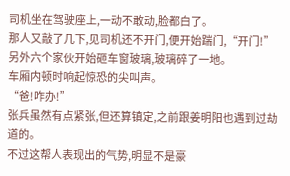司机坐在驾驶座上,一动不敢动,脸都白了。
那人又敲了几下,见司机还不开门,便开始踹门,“开门!”
另外六个家伙开始砸车窗玻璃,玻璃碎了一地。
车厢内顿时响起惊恐的尖叫声。
“爸!咋办!”
张兵虽然有点紧张,但还算镇定,之前跟姜明阳也遇到过劫道的。
不过这帮人表现出的气势,明显不是豪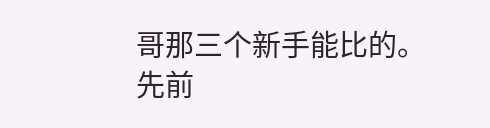哥那三个新手能比的。
先前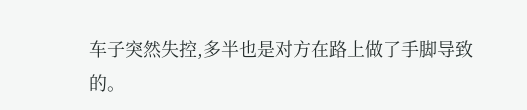车子突然失控,多半也是对方在路上做了手脚导致的。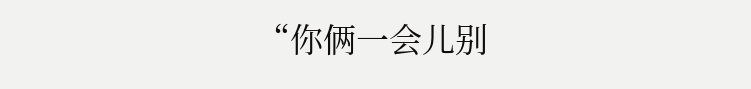“你俩一会儿别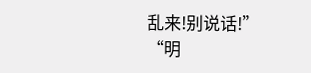乱来!别说话!”
“明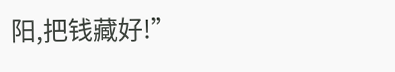阳,把钱藏好!”